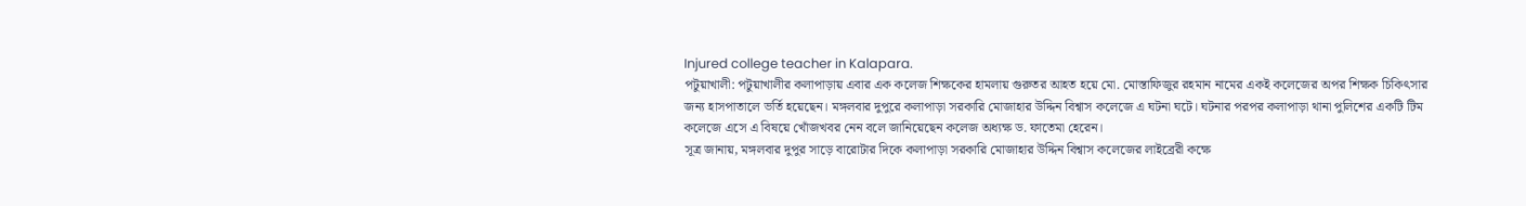Injured college teacher in Kalapara.
পটুয়াখালী: পটুয়াখালীর কলাপাড়ায় এবার এক কলেজ শিক্ষকের হামলায় গুরুতর আহত হয়ে মো. মোস্তাফিজুর রহমান নামের একই কলেজের অপর শিক্ষক চিকিৎসার জন্য হাসপাতালে ভর্তি হয়েছেন। মঙ্গলবার দুপুরে কলাপাড়া সরকারি মোজাহার উদ্দিন বিশ্বাস কলেজে এ ঘটনা ঘটে। ঘটনার পরপর কলাপাড়া থানা পুলিশের একটি টিম কলেজে এসে এ বিষয়ে খোঁজখবর নেন বলে জানিয়েছেন কলেজ অধ্যক্ষ ড. ফাতেমা হেরেন।
সূত্র জানায়, মঙ্গলবার দুপুর সাড়ে বারোটার দিকে কলাপাড়া সরকারি মোজাহার উদ্দিন বিশ্বাস কলেজের লাইব্রেরী কক্ষে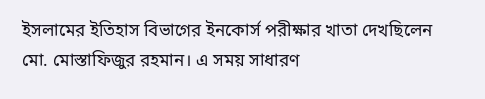ইসলামের ইতিহাস বিভাগের ইনকোর্স পরীক্ষার খাতা দেখছিলেন মো. মোস্তাফিজুর রহমান। এ সময় সাধারণ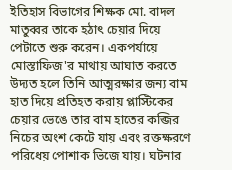ইতিহাস বিভাগের শিক্ষক মো. বাদল মাতুব্বর তাকে হঠাৎ চেয়ার দিয়ে পেটাতে শুরু করেন। একপর্যায়ে মোস্তাফিজ'র মাথায় আঘাত করতে উদ্যত হলে তিনি আত্মরক্ষার জন্য বাম হাত দিয়ে প্রতিহত করায় প্লাস্টিকের চেয়ার ভেঙে তার বাম হাতের কব্জির নিচের অংশ কেটে যায় এবং রক্তক্ষরণে পরিধেয় পোশাক ভিজে যায়। ঘটনার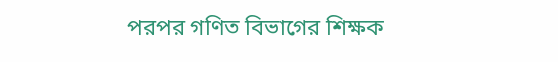পরপর গণিত বিভাগের শিক্ষক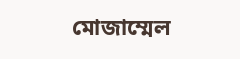মোজাম্মেল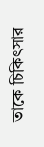তাকে চিকিৎসার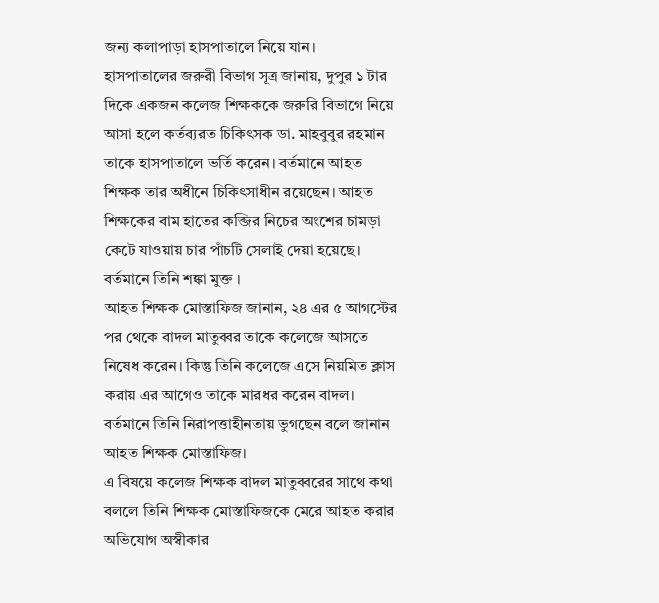জন্য কলাপাড়া হাসপাতালে নিয়ে যান।
হাসপাতালের জরুরী বিভাগ সূত্র জানায়, দুপুর ১ টার দিকে একজন কলেজ শিক্ষককে জরুরি বিভাগে নিয়ে আসা হলে কর্তব্যরত চিকিৎসক ডা. মাহবুবুর রহমান তাকে হাসপাতালে ভর্তি করেন। বর্তমানে আহত শিক্ষক তার অধীনে চিকিৎসাধীন রয়েছেন। আহত শিক্ষকের বাম হাতের কব্জির নিচের অংশের চামড়া কেটে যাওয়ায় চার পাঁচটি সেলাই দেয়া হয়েছে। বর্তমানে তিনি শঙ্কা মুক্ত ।
আহত শিক্ষক মোস্তাফিজ জানান, ২৪ এর ৫ আগস্টের পর থেকে বাদল মাতুব্বর তাকে কলেজে আসতে নিষেধ করেন। কিন্তু তিনি কলেজে এসে নিয়মিত ক্লাস করায় এর আগেও তাকে মারধর করেন বাদল। বর্তমানে তিনি নিরাপত্তাহীনতায় ভুগছেন বলে জানান আহত শিক্ষক মোস্তাফিজ।
এ বিষয়ে কলেজ শিক্ষক বাদল মাতুব্বরের সাথে কথা বললে তিনি শিক্ষক মোস্তাফিজকে মেরে আহত করার অভিযোগ অস্বীকার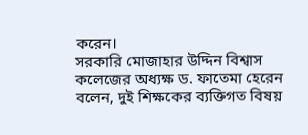করেন।
সরকারি মোজাহার উদ্দিন বিশ্বাস কলেজের অধ্যক্ষ ড. ফাতেমা হেরেন বলেন, দুই শিক্ষকের ব্যক্তিগত বিষয়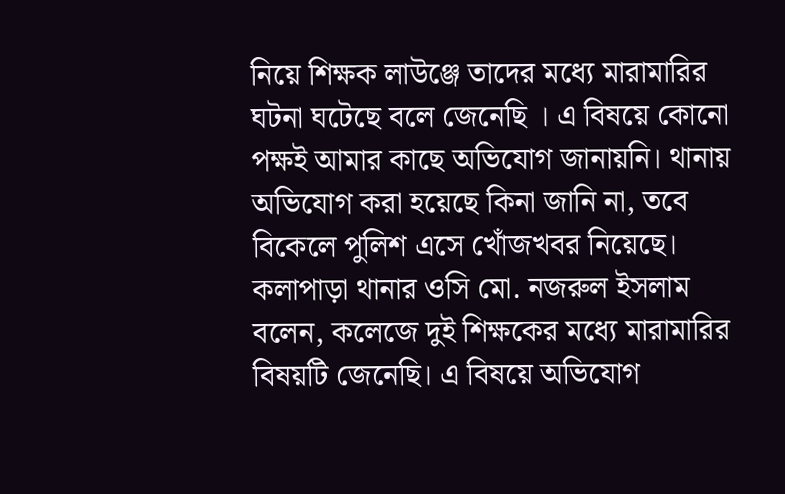নিয়ে শিক্ষক লাউঞ্জে তাদের মধ্যে মারামারির ঘটনা ঘটেছে বলে জেনেছি । এ বিষয়ে কোনো পক্ষই আমার কাছে অভিযোগ জানায়নি। থানায় অভিযোগ করা হয়েছে কিনা জানি না, তবে বিকেলে পুলিশ এসে খোঁজখবর নিয়েছে।
কলাপাড়া থানার ওসি মো. নজরুল ইসলাম বলেন, কলেজে দুই শিক্ষকের মধ্যে মারামারির বিষয়টি জেনেছি। এ বিষয়ে অভিযোগ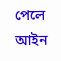পেলে আইন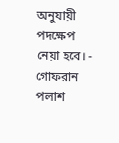অনুযায়ী পদক্ষেপ নেয়া হবে। - গোফরান পলাশ